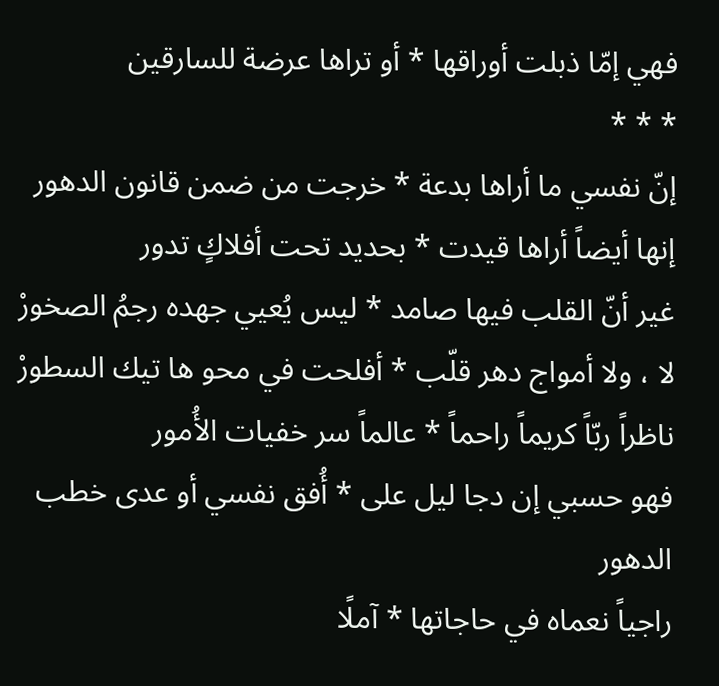فهي إمّا ذبلت أوراقها * أو تراها عرضة للسارقين
* * *
إنّ نفسي ما أراها بدعة * خرجت من ضمن قانون الدهور
إنها أيضاً أراها قيدت * بحديد تحت أفلاكٍ تدور
غير أنّ القلب فيها صامد * ليس يُعيي جهده رجمُ الصخورْ
لا ، ولا أمواج دهر قلّب * أفلحت في محو ها تيك السطورْ
ناظراً ربّاً كريماً راحماً * عالماً سر خفيات الأُمور
فهو حسبي إن دجا ليل على * أُفق نفسي أو عدى خطب الدهور
راجياً نعماه في حاجاتها * آملًا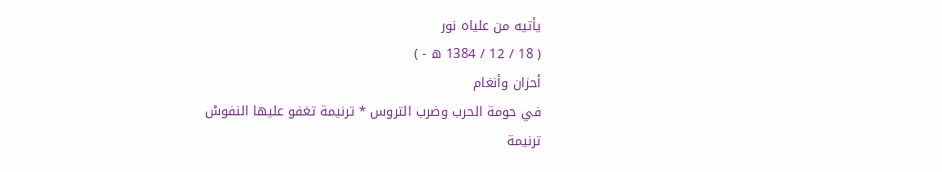يأتيه من علياه نور
( 18 / 12 / 1384 ه - )
أحزان وأنغام
في حومة الحرب وضرب التروس * ترنيمة تغفو عليها النفوسْ
ترنيمة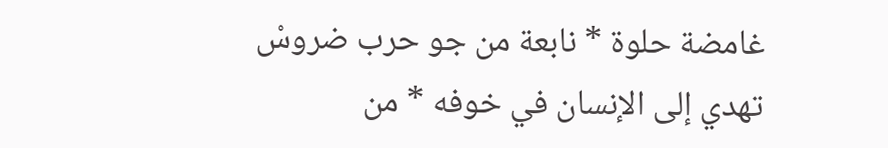غامضة حلوة * نابعة من جو حرب ضروسْ
تهدي إلى الإنسان في خوفه * من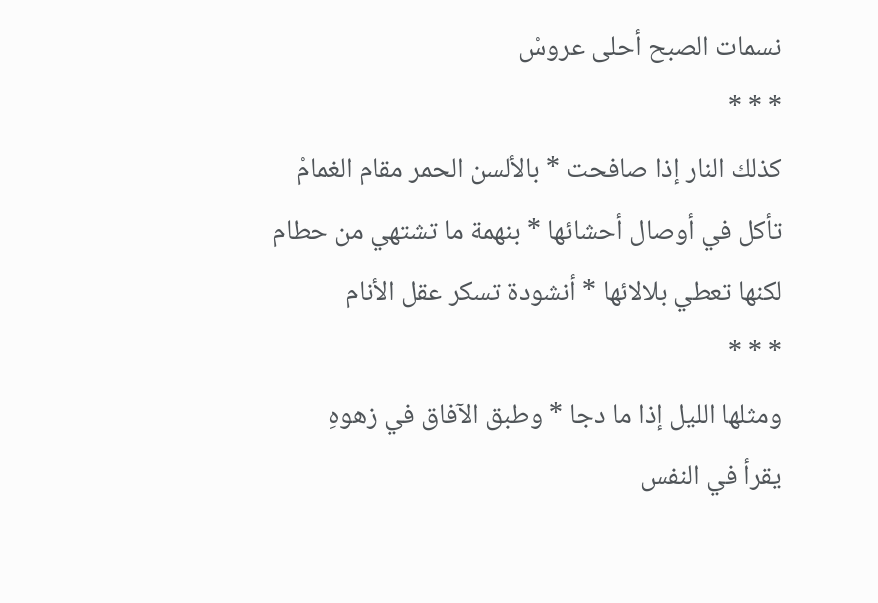نسمات الصبح أحلى عروسْ
* * *
كذلك النار إذا صافحت * بالألسن الحمر مقام الغمامْ
تأكل في أوصال أحشائها * بنهمة ما تشتهي من حطام
لكنها تعطي بلالائها * أنشودة تسكر عقل الأنام
* * *
ومثلها الليل إذا ما دجا * وطبق الآفاق في زهوهِ
يقرأ في النفس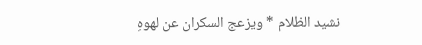نشيد الظلام * ويزعج السكران عن لهوهِ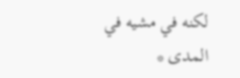لكنه في مشيه في المدى *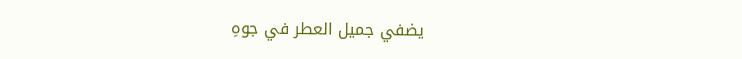يضفي جميل العطر في جوهِ